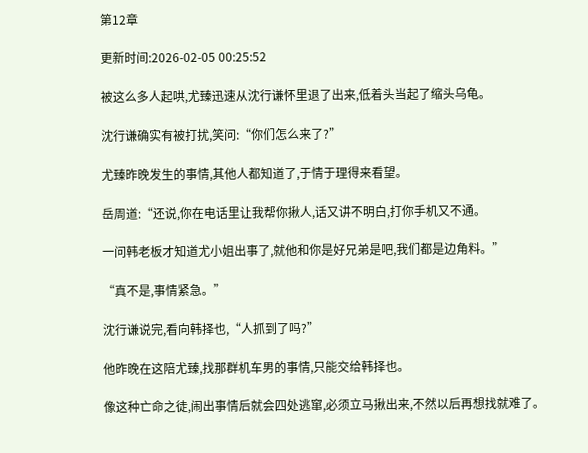第12章

更新时间:2026-02-05 00:25:52

被这么多人起哄,尤臻迅速从沈行谦怀里退了出来,低着头当起了缩头乌龟。

沈行谦确实有被打扰,笑问:“你们怎么来了?”

尤臻昨晚发生的事情,其他人都知道了,于情于理得来看望。

岳周道:“还说,你在电话里让我帮你揪人,话又讲不明白,打你手机又不通。

一问韩老板才知道尤小姐出事了,就他和你是好兄弟是吧,我们都是边角料。”

“真不是,事情紧急。”

沈行谦说完,看向韩择也,“人抓到了吗?”

他昨晚在这陪尤臻,找那群机车男的事情,只能交给韩择也。

像这种亡命之徒,闹出事情后就会四处逃窜,必须立马揪出来,不然以后再想找就难了。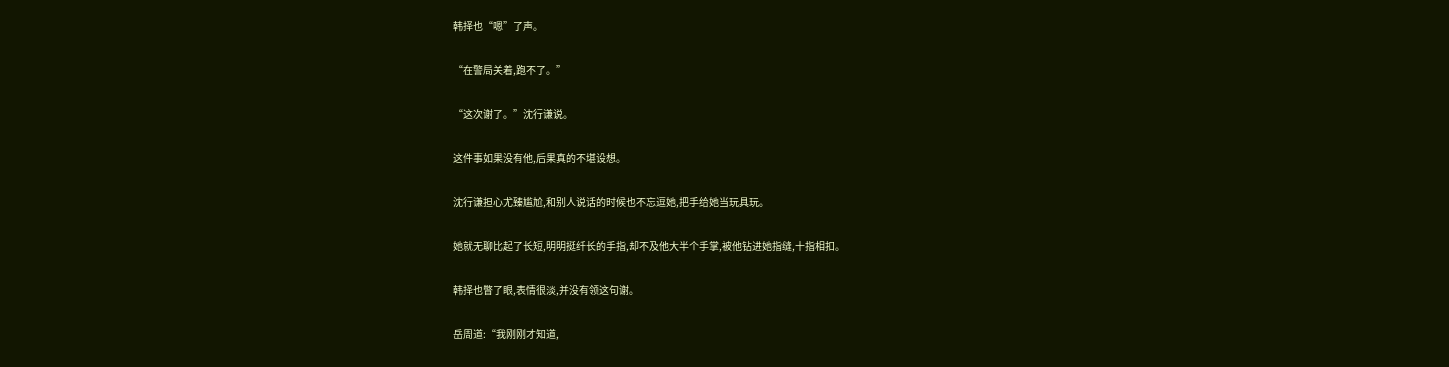韩择也“嗯”了声。

“在警局关着,跑不了。”

“这次谢了。”沈行谦说。

这件事如果没有他,后果真的不堪设想。

沈行谦担心尤臻尴尬,和别人说话的时候也不忘逗她,把手给她当玩具玩。

她就无聊比起了长短,明明挺纤长的手指,却不及他大半个手掌,被他钻进她指缝,十指相扣。

韩择也瞥了眼,表情很淡,并没有领这句谢。

岳周道:“我刚刚才知道,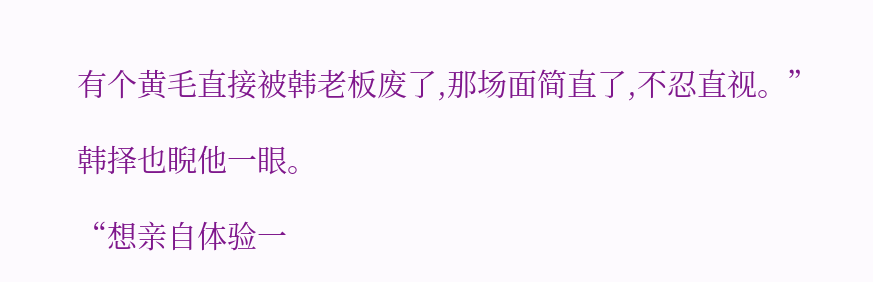有个黄毛直接被韩老板废了,那场面简直了,不忍直视。”

韩择也睨他一眼。

“想亲自体验一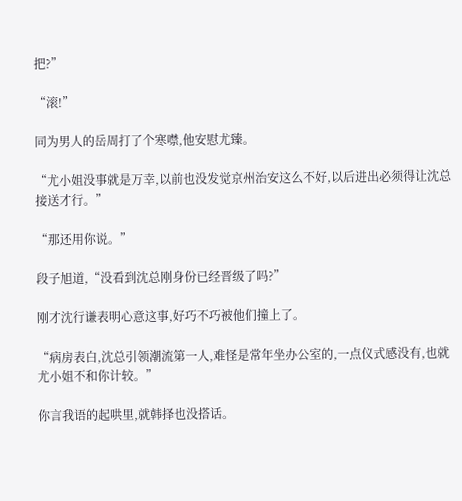把?”

“滚!”

同为男人的岳周打了个寒噤,他安慰尤臻。

“尤小姐没事就是万幸,以前也没发觉京州治安这么不好,以后进出必须得让沈总接送才行。”

“那还用你说。”

段子旭道,“没看到沈总刚身份已经晋级了吗?”

刚才沈行谦表明心意这事,好巧不巧被他们撞上了。

“病房表白,沈总引领潮流第一人,难怪是常年坐办公室的,一点仪式感没有,也就尤小姐不和你计较。”

你言我语的起哄里,就韩择也没搭话。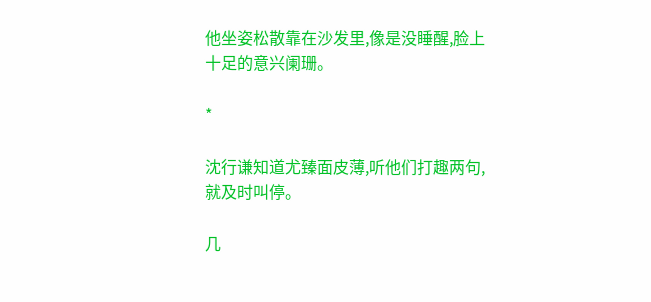他坐姿松散靠在沙发里,像是没睡醒,脸上十足的意兴阑珊。

*

沈行谦知道尤臻面皮薄,听他们打趣两句,就及时叫停。

几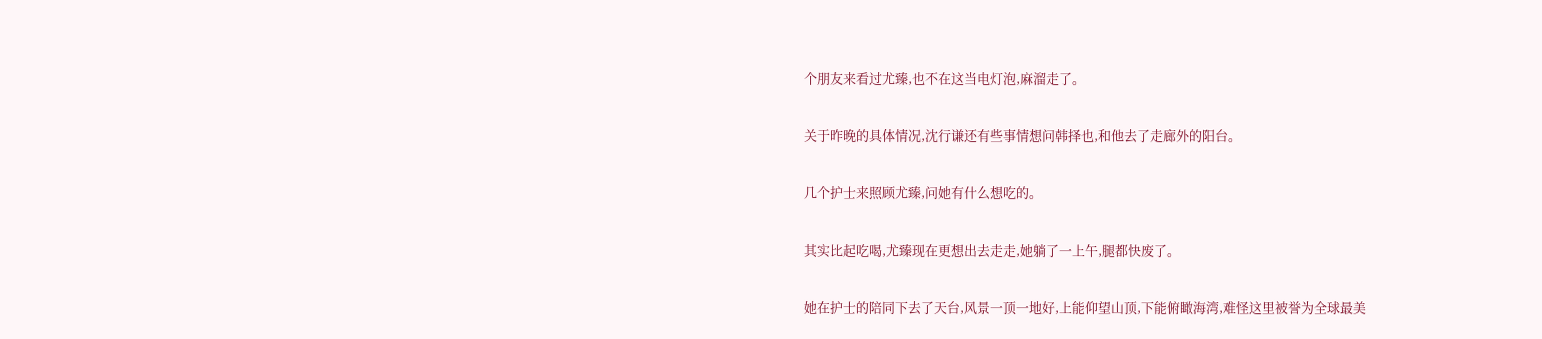个朋友来看过尤臻,也不在这当电灯泡,麻溜走了。

关于昨晚的具体情况,沈行谦还有些事情想问韩择也,和他去了走廊外的阳台。

几个护士来照顾尤臻,问她有什么想吃的。

其实比起吃喝,尤臻现在更想出去走走,她躺了一上午,腿都快废了。

她在护士的陪同下去了天台,风景一顶一地好,上能仰望山顶,下能俯瞰海湾,难怪这里被誉为全球最美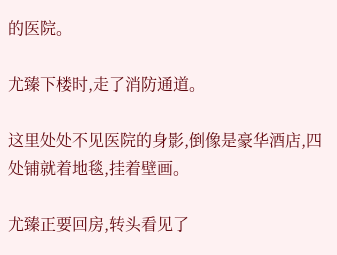的医院。

尤臻下楼时,走了消防通道。

这里处处不见医院的身影,倒像是豪华酒店,四处铺就着地毯,挂着壁画。

尤臻正要回房,转头看见了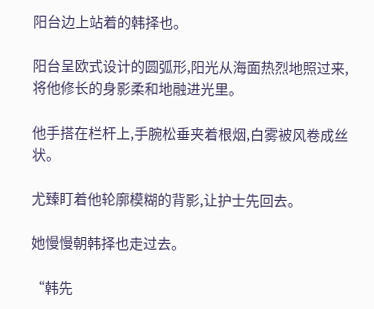阳台边上站着的韩择也。

阳台呈欧式设计的圆弧形,阳光从海面热烈地照过来,将他修长的身影柔和地融进光里。

他手搭在栏杆上,手腕松垂夹着根烟,白雾被风卷成丝状。

尤臻盯着他轮廓模糊的背影,让护士先回去。

她慢慢朝韩择也走过去。

“韩先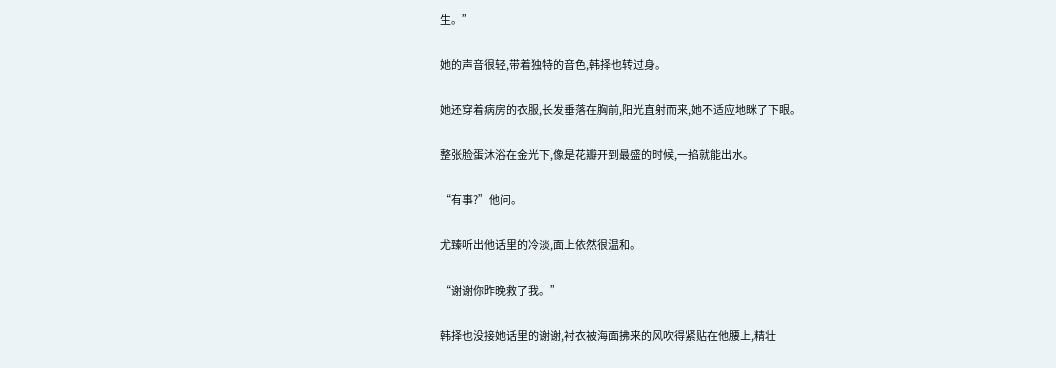生。”

她的声音很轻,带着独特的音色,韩择也转过身。

她还穿着病房的衣服,长发垂落在胸前,阳光直射而来,她不适应地眯了下眼。

整张脸蛋沐浴在金光下,像是花瓣开到最盛的时候,一掐就能出水。

“有事?”他问。

尤臻听出他话里的冷淡,面上依然很温和。

“谢谢你昨晚救了我。”

韩择也没接她话里的谢谢,衬衣被海面拂来的风吹得紧贴在他腰上,精壮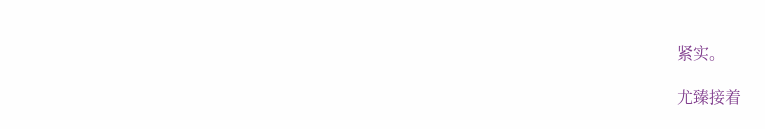紧实。

尤臻接着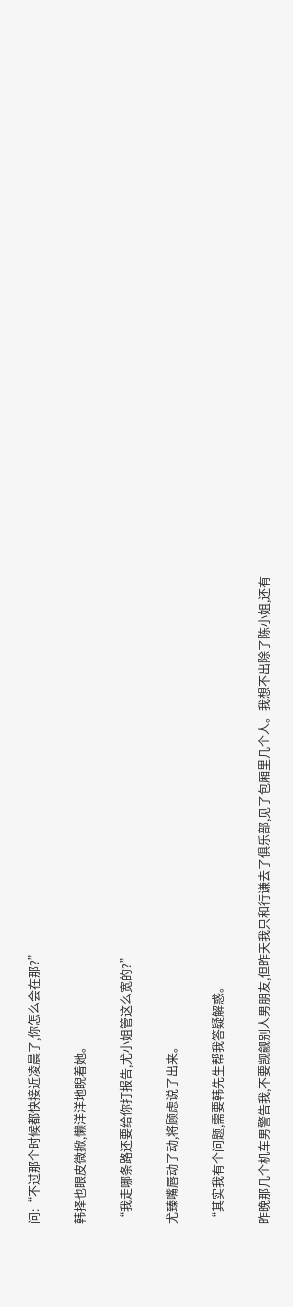问:“不过那个时候都快接近凌晨了,你怎么会在那?”

韩择也眼皮微掀,懒洋洋地睨着她。

“我走哪条路还要给你打报告,尤小姐管这么宽的?”

尤臻嘴唇动了动,将顾虑说了出来。

“其实我有个问题,需要韩先生帮我答疑解惑。

昨晚那几个机车男警告我,不要觊觎别人男朋友,但昨天我只和行谦去了俱乐部,见了包厢里几个人。我想不出除了陈小姐,还有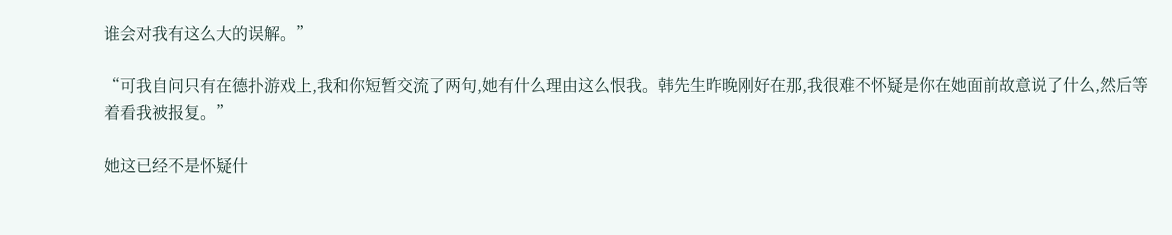谁会对我有这么大的误解。”

“可我自问只有在德扑游戏上,我和你短暂交流了两句,她有什么理由这么恨我。韩先生昨晚刚好在那,我很难不怀疑是你在她面前故意说了什么,然后等着看我被报复。”

她这已经不是怀疑什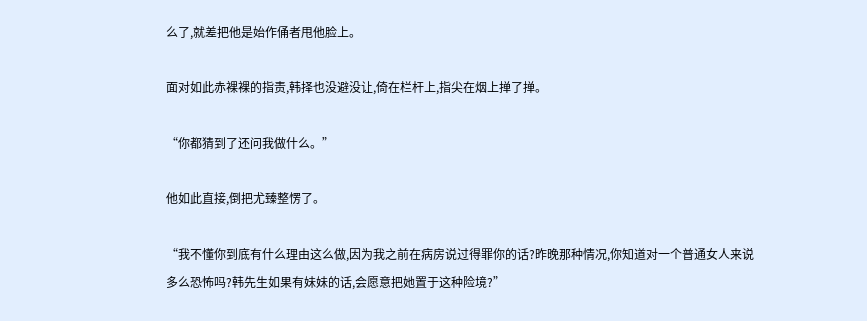么了,就差把他是始作俑者甩他脸上。

面对如此赤裸裸的指责,韩择也没避没让,倚在栏杆上,指尖在烟上掸了掸。

“你都猜到了还问我做什么。”

他如此直接,倒把尤臻整愣了。

“我不懂你到底有什么理由这么做,因为我之前在病房说过得罪你的话?昨晚那种情况,你知道对一个普通女人来说多么恐怖吗?韩先生如果有妹妹的话,会愿意把她置于这种险境?”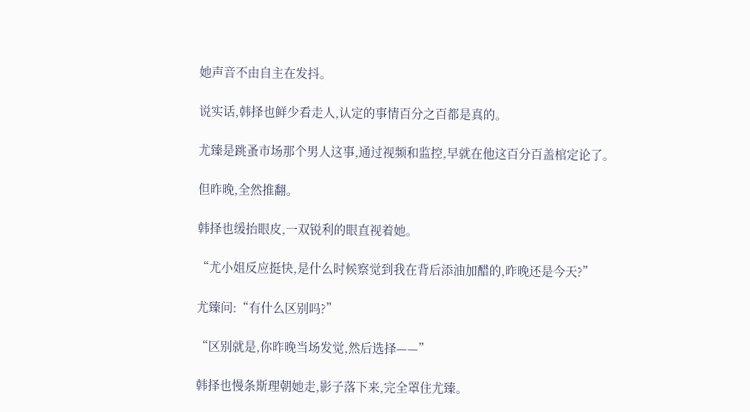她声音不由自主在发抖。

说实话,韩择也鲜少看走人,认定的事情百分之百都是真的。

尤臻是跳蚤市场那个男人这事,通过视频和监控,早就在他这百分百盖棺定论了。

但昨晚,全然推翻。

韩择也缓抬眼皮,一双锐利的眼直视着她。

“尤小姐反应挺快,是什么时候察觉到我在背后添油加醋的,昨晚还是今天?”

尤臻问:“有什么区别吗?”

“区别就是,你昨晚当场发觉,然后选择——”

韩择也慢条斯理朝她走,影子落下来,完全罩住尤臻。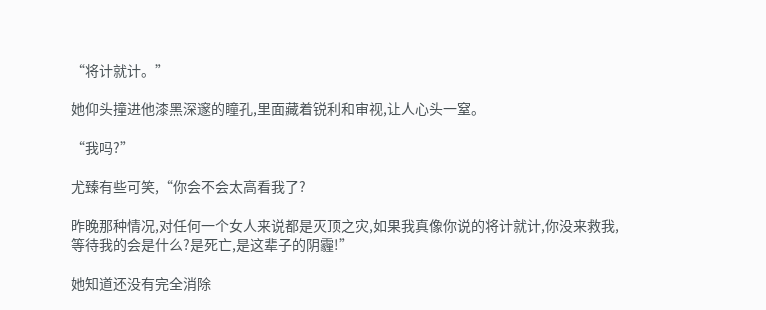“将计就计。”

她仰头撞进他漆黑深邃的瞳孔,里面藏着锐利和审视,让人心头一窒。

“我吗?”

尤臻有些可笑,“你会不会太高看我了?

昨晚那种情况,对任何一个女人来说都是灭顶之灾,如果我真像你说的将计就计,你没来救我,等待我的会是什么?是死亡,是这辈子的阴霾!”

她知道还没有完全消除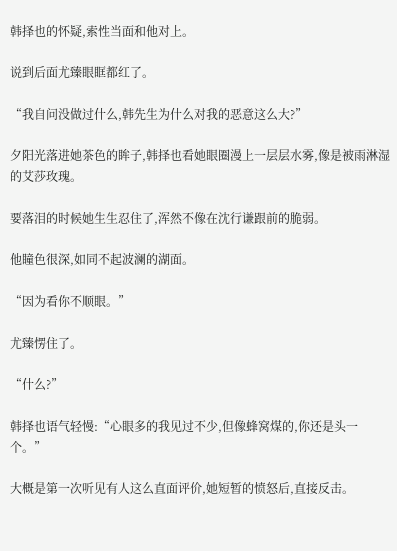韩择也的怀疑,索性当面和他对上。

说到后面尤臻眼眶都红了。

“我自问没做过什么,韩先生为什么对我的恶意这么大?”

夕阳光落进她茶色的眸子,韩择也看她眼圈漫上一层层水雾,像是被雨淋湿的艾莎玫瑰。

要落泪的时候她生生忍住了,浑然不像在沈行谦跟前的脆弱。

他瞳色很深,如同不起波澜的湖面。

“因为看你不顺眼。”

尤臻愣住了。

“什么?”

韩择也语气轻慢:“心眼多的我见过不少,但像蜂窝煤的,你还是头一个。”

大概是第一次听见有人这么直面评价,她短暂的愤怒后,直接反击。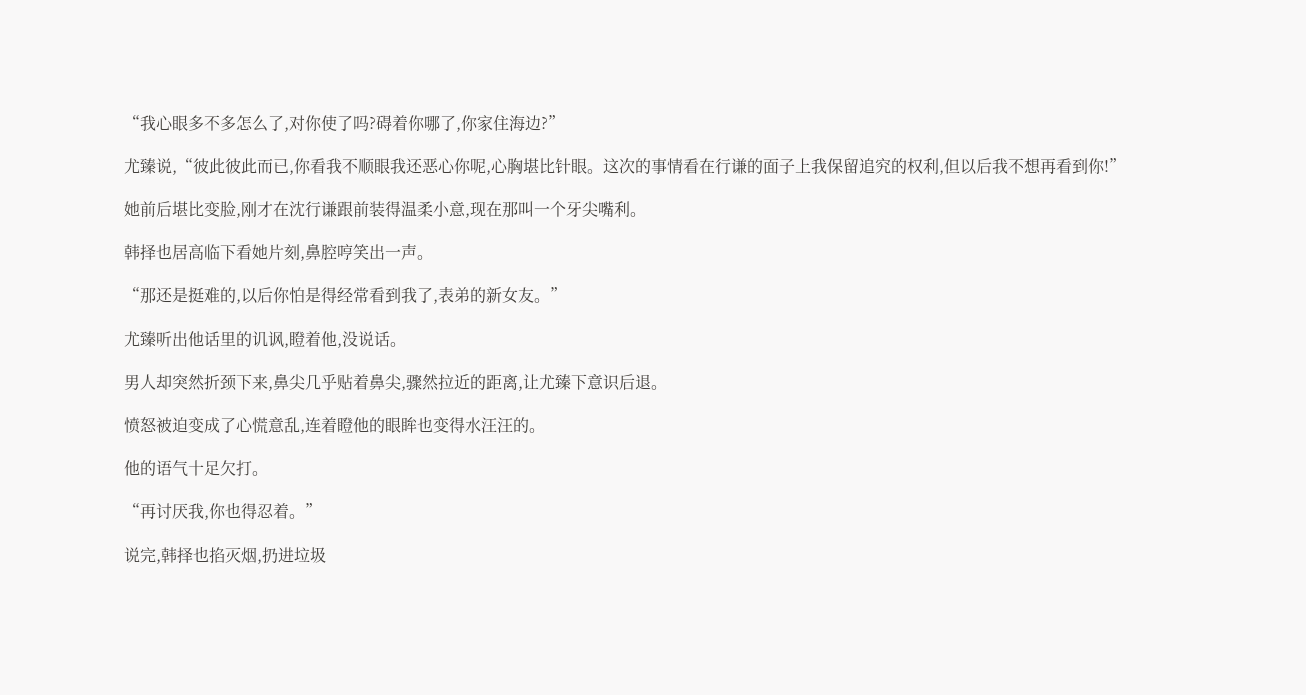“我心眼多不多怎么了,对你使了吗?碍着你哪了,你家住海边?”

尤臻说,“彼此彼此而已,你看我不顺眼我还恶心你呢,心胸堪比针眼。这次的事情看在行谦的面子上我保留追究的权利,但以后我不想再看到你!”

她前后堪比变脸,刚才在沈行谦跟前装得温柔小意,现在那叫一个牙尖嘴利。

韩择也居高临下看她片刻,鼻腔哼笑出一声。

“那还是挺难的,以后你怕是得经常看到我了,表弟的新女友。”

尤臻听出他话里的讥讽,瞪着他,没说话。

男人却突然折颈下来,鼻尖几乎贴着鼻尖,骤然拉近的距离,让尤臻下意识后退。

愤怒被迫变成了心慌意乱,连着瞪他的眼眸也变得水汪汪的。

他的语气十足欠打。

“再讨厌我,你也得忍着。”

说完,韩择也掐灭烟,扔进垃圾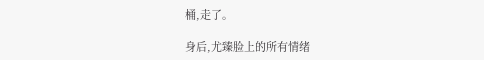桶,走了。

身后,尤臻脸上的所有情绪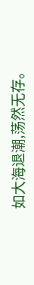如大海退潮,荡然无存。